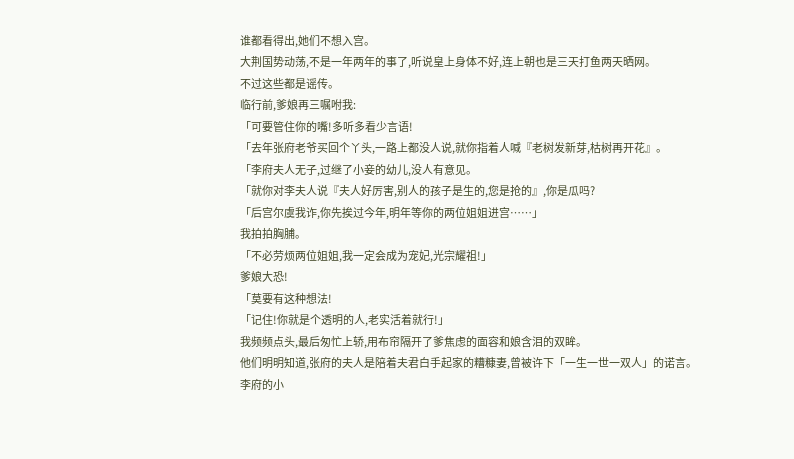谁都看得出,她们不想入宫。
大荆国势动荡,不是一年两年的事了,听说皇上身体不好,连上朝也是三天打鱼两天晒网。
不过这些都是谣传。
临行前,爹娘再三嘱咐我:
「可要管住你的嘴!多听多看少言语!
「去年张府老爷买回个丫头,一路上都没人说,就你指着人喊『老树发新芽,枯树再开花』。
「李府夫人无子,过继了小妾的幼儿,没人有意见。
「就你对李夫人说『夫人好厉害,别人的孩子是生的,您是抢的』,你是瓜吗?
「后宫尔虞我诈,你先挨过今年,明年等你的两位姐姐进宫……」
我拍拍胸脯。
「不必劳烦两位姐姐,我一定会成为宠妃,光宗耀祖!」
爹娘大恐!
「莫要有这种想法!
「记住!你就是个透明的人,老实活着就行!」
我频频点头,最后匆忙上轿,用布帘隔开了爹焦虑的面容和娘含泪的双眸。
他们明明知道,张府的夫人是陪着夫君白手起家的糟糠妻,曾被许下「一生一世一双人」的诺言。
李府的小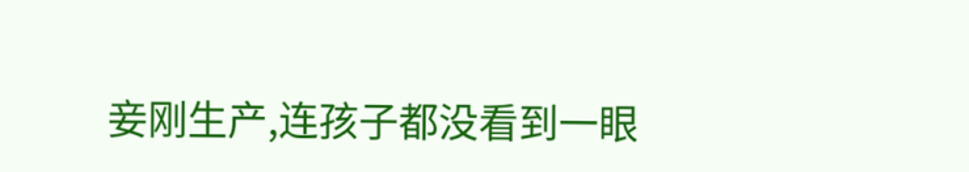妾刚生产,连孩子都没看到一眼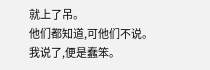就上了吊。
他们都知道,可他们不说。
我说了,便是蠢笨。